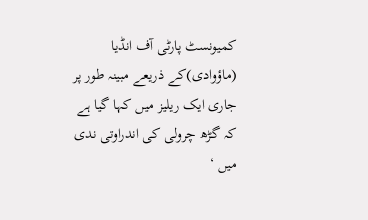کمیونسٹ پارٹی آف انڈیا (ماؤوادی)کے ذریعے مبینہ طور پر جاری ایک ریلیز میں کہا گیا ہے کہ گڑھ چرولی کی اندراوتی ندی میں ‘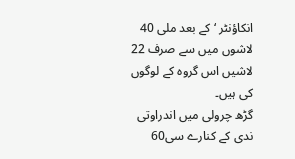انکاؤنٹر ‘ کے بعد ملی 40 لاشوں میں سے صرف 22 لاشیں اس گروہ کے لوگوں کی ہیں۔
گڑھ چرولی میں اندراوتی ندی کے کنارے سی60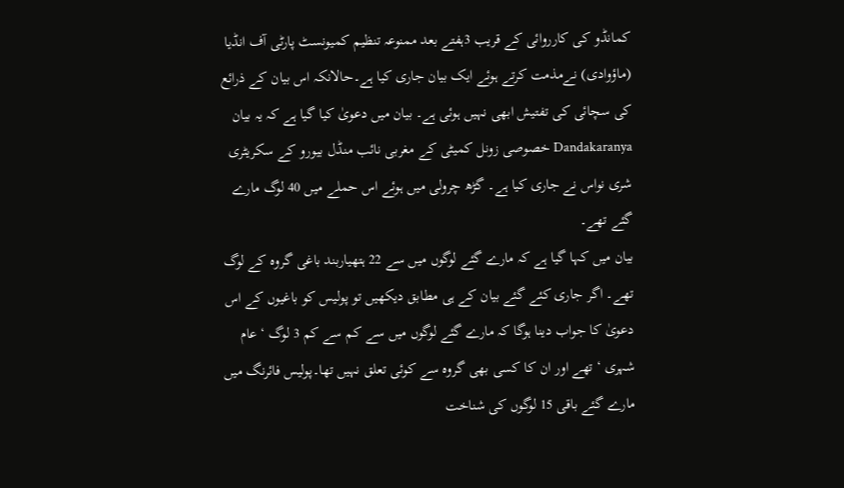کمانڈو کی کارروائی کے قریب 3ہفتے بعد ممنوعہ تنظیم کمیونسٹ پارٹی آف انڈیا (ماؤوادی) نےمذمت کرتے ہوئے ایک بیان جاری کیا ہے۔حالانکہ اس بیان کے ذرائع کی سچائی کی تفتیش ابھی نہیں ہوئی ہے۔ بیان میں دعویٰ کیا گیا ہے کہ یہ بیان Dandakaranya خصوصی زونل کمیٹی کے مغربی نائب منڈل بیورو کے سکریٹری شری نواس نے جاری کیا ہے۔ گڑھ چرولی میں ہوئے اس حملے میں 40 لوگ مارے گئے تھے۔
بیان میں کہا گیا ہے کہ مارے گئے لوگوں میں سے 22 ہتھیاربند باغی گروہ کے لوگ تھے۔ اگر جاری کئے گئے بیان کے ہی مطابق دیکھیں تو پولیس کو باغیوں کے اس دعویٰ کا جواب دینا ہوگا کہ مارے گئے لوگوں میں سے کم سے کم 3 لوگ ‘ عام شہری ‘ تھے اور ان کا کسی بھی گروہ سے کوئی تعلق نہیں تھا۔پولیس فائرنگ میں مارے گئے باقی 15 لوگوں کی شناخت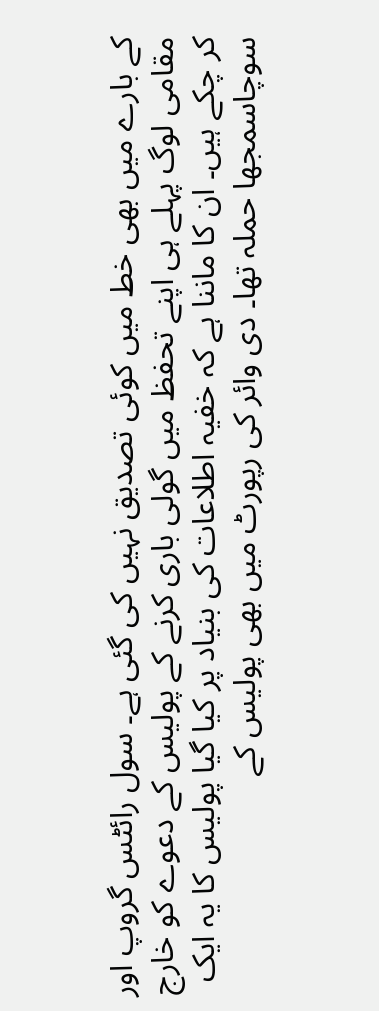کے بارے میں بھی خط میں کوئی تصدیق نہیں کی گئی ہے۔ سول رائٹس گروپ اور مقامی لوگ پہلے ہی اپنے تحفظ میں گولی باری کرنے کے پولیس کے دعوے کو خارج کر چکے ہیں۔ ان کا ماننا ہے کہ خفیہ اطلاعات کی بنیاد پر کیا گیا پولیس کا یہ ایک سوچاسمجھا حملہ تھا۔ دی وائر کی رپورٹ میں بھی پولیس کے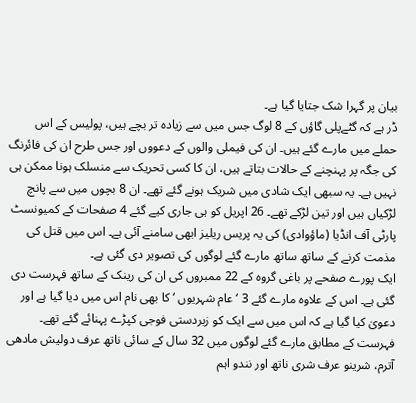بیان پر گہرا شک جتایا گیا ہے۔
ڈر ہے کہ گٹےپلی گاؤں کے 8 لوگ جس میں سے زیادہ تر بچے ہیں، پولیس کے اس حملے میں مارے گئے ہیں۔ ان کی فیملی والوں کے دعووں اور جس طرح ان کی فائرنگ کی جگہ پر پہنچنے کے حالات بتاتے ہیں، ان کا کسی تحریک سے منسلک ہونا ممکن ہی نہیں ہے۔ یہ سبھی ایک شادی میں شریک ہونے گئے تھے۔ ان 8 بچوں میں سے پانچ لڑکیاں ہیں اور تین لڑکے تھے۔ 26 اپریل کو ہی جاری کیے گئے 4 صفحات کے کمیونسٹ پارٹی آف انڈیا (ماؤوادی) کی یہ پریس ریلیز ابھی سامنے آئی ہے۔ اس میں قتل کی مذمت کرنے کے ساتھ ساتھ مارے گئے لوگوں کی تصویر دی گئی ہے۔
ایک پورے صفحے پر باغی گروہ کے 22 ممبروں کی ان کی رینک کے ساتھ فہرست دی گئی ہے۔ اس کے علاوہ مارے گئے 3 ‘ عام شہریوں ‘ کا بھی نام اس میں دیا گیا ہے اور دعویٰ کیا گیا ہے کہ اس میں سے ایک کو زبردستی فوجی کپڑے پہنائے گئے تھے۔
فہرست کے مطابق مارے گئے لوگوں میں 32 سال کے سائی ناتھ عرف دولیش مادھی آترم، شرینو عرف شری ناتھ اور نندو اہم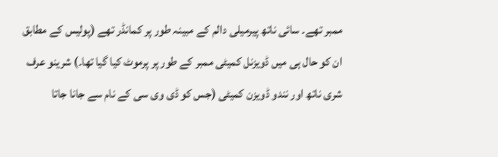ممبر تھے۔ سائی ناتھ پیرمیلی دالم کے مبینہ طور پر کمانڈر تھے (پولیس کے مطابق ان کو حال ہی میں ڈویزنل کمیٹی ممبر کے طور پر پرموٹ کیا گیا تھا۔) شرینو عرف شری ناتھ اور نندو ڈویزن کمیٹی (جس کو ڈی وی سی کے نام سے جانا جاتا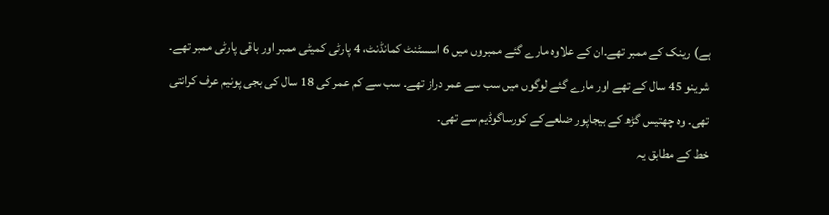ہے) رینک کے ممبر تھے۔ان کے علاوہ مارے گئے ممبروں میں 6 اسسٹنٹ کمانڈنٹ، 4 پارٹی کمیٹی ممبر اور باقی پارٹی ممبر تھے۔ شرینو 45 سال کے تھے اور مارے گئے لوگوں میں سب سے عمر دراز تھے۔ سب سے کم عمر کی 18 سال کی بجی پونیم عرف کرانتی تھی۔ وہ چھتیس گڑھ کے بیجاپور ضلعےکے کورساگوڈیم سے تھی۔
خط کے مطابق یہ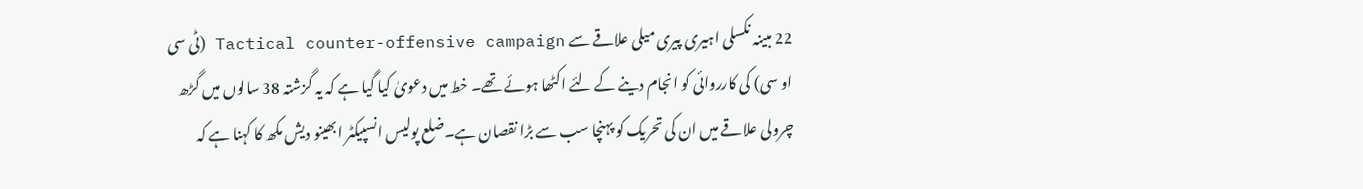22 مبینہ نکسلی اہیری پیری میلی علاقے سے Tactical counter-offensive campaign (ٹی سی او سی) کی کارروائی کو انجام دینے کے لئے اکٹھا ہوئے تھے۔ خط میں دعویٰ کیا گیا ہے کہ یہ گزشتہ 38 سالوں میں گڑھ چرولی علاقے میں ان کی تحریک کو پہنچا سب سے بڑا نقصان ہے۔ضلع پولیس انسپیکٹر ابھینو دیش مکھ کا کہنا ہے کہ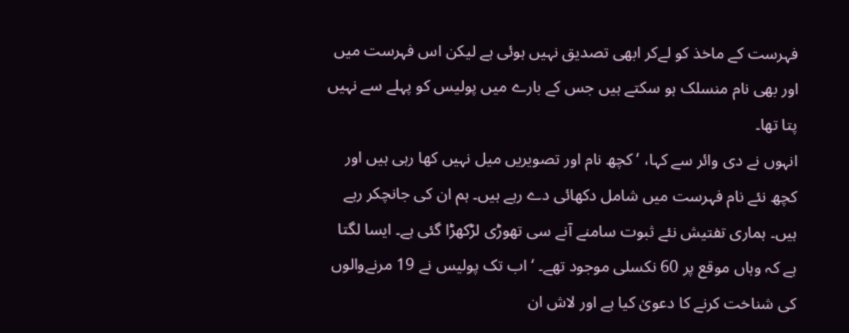فہرست کے ماخذ کو لےکر ابھی تصدیق نہیں ہوئی ہے لیکن اس فہرست میں اور بھی نام منسلک ہو سکتے ہیں جس کے بارے میں پولیس کو پہلے سے نہیں پتا تھا۔
انہوں نے دی وائر سے کہا، ‘ کچھ نام اور تصویریں میل نہیں کھا رہی ہیں اور کچھ نئے نام فہرست میں شامل دکھائی دے رہے ہیں۔ ہم ان کی جانچکر رہے ہیں۔ ہماری تفتیش نئے ثبوت سامنے آنے سی تھوڑی لڑکھڑا گئی ہے۔ ایسا لگتا ہے کہ وہاں موقع پر 60 نکسلی موجود تھے۔ ‘اب تک پولیس نے 19 مرنےوالوں کی شناخت کرنے کا دعویٰ کیا ہے اور لاش ان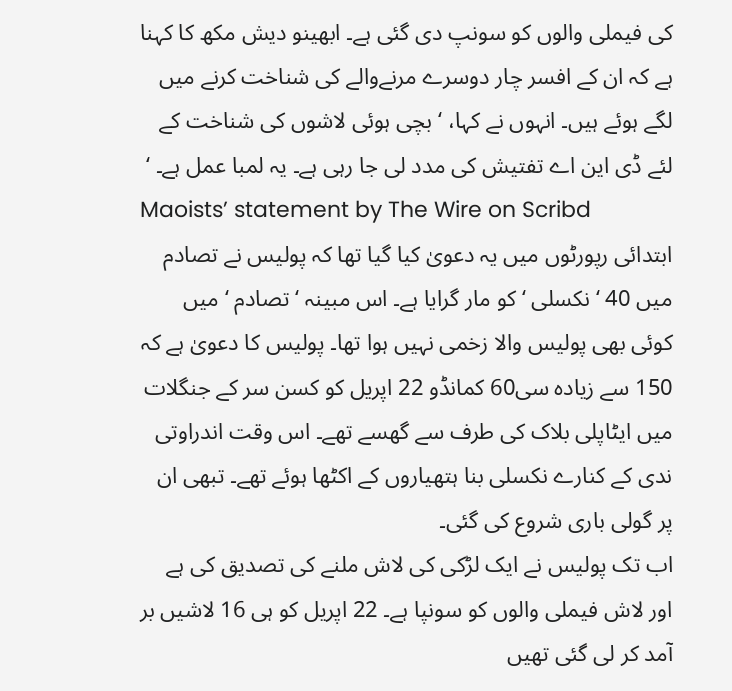کی فیملی والوں کو سونپ دی گئی ہے۔ ابھینو دیش مکھ کا کہنا ہے کہ ان کے افسر چار دوسرے مرنےوالے کی شناخت کرنے میں لگے ہوئے ہیں۔ انہوں نے کہا، ‘ بچی ہوئی لاشوں کی شناخت کے لئے ڈی این اے تفتیش کی مدد لی جا رہی ہے۔ یہ لمبا عمل ہے۔ ‘
Maoists’ statement by The Wire on Scribd
ابتدائی رپورٹوں میں یہ دعویٰ کیا گیا تھا کہ پولیس نے تصادم میں 40 ‘ نکسلی ‘ کو مار گرایا ہے۔ اس مبینہ ‘ تصادم ‘ میں کوئی بھی پولیس والا زخمی نہیں ہوا تھا۔ پولیس کا دعویٰ ہے کہ 150 سے زیادہ سی60 کمانڈو 22 اپریل کو کسن سر کے جنگلات میں ایٹاپلی بلاک کی طرف سے گھسے تھے۔ اس وقت اندراوتی ندی کے کنارے نکسلی بنا ہتھیاروں کے اکٹھا ہوئے تھے۔ تبھی ان پر گولی باری شروع کی گئی۔
اب تک پولیس نے ایک لڑکی کی لاش ملنے کی تصدیق کی ہے اور لاش فیملی والوں کو سونپا ہے۔ 22 اپریل کو ہی 16 لاشیں بر آمد کر لی گئی تھیں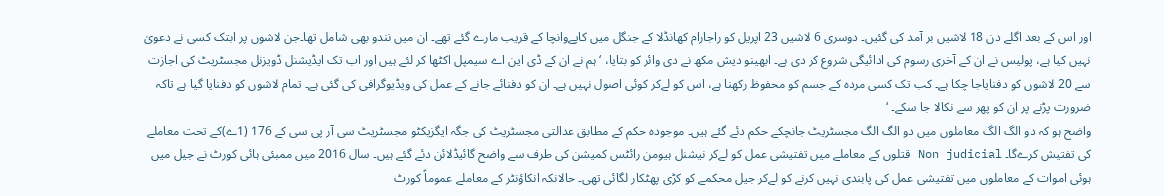اور اس کے بعد اگلے دن 18 لاشیں بر آمد کی گئیں۔ دوسری 6 لاشیں 23 اپریل کو راجارام کھانڈلا کے جنگل میں کاپےوانچا کے قریب مارے گئے تھے۔ ان میں نندو بھی شامل تھا۔جن لاشوں پر ابتک کسی نے دعویٰ نہیں کیا ہے، پولیس نے ان کے آخری رسوم کی ادائیگی شروع کر دی ہے۔ ابھینو دیش مکھ نے دی وائر کو بتایا، ‘ ہم نے ان کے ڈی این اے سیمپل اکٹھا کر لئے ہیں اور اب تک ایڈیشنل ڈویزنل مجسٹریٹ کی اجازت سے 20 لاشوں کو دفنایاجا چکا ہے۔ کب تک کسی مردہ کے جسم کو محفوظ رکھنا ہے، اس کو لےکر کوئی اصول نہیں ہے۔ ان کو دفنائے جانے کے عمل کی ویڈیوگرافی کی گئی ہے۔ تمام لاشوں کو دفنایا گیا ہے تاکہ ضرورت پڑنے پر ان کو پھر سے نکالا جا سکے۔ ‘
واضح ہو کہ دو الگ الگ معاملوں میں دو الگ الگ مجسٹریٹ جانچکے حکم دئے گئے ہیں۔ موجودہ حکم کے مطابق عدالتی مجسٹریٹ کی جگہ ایگزیکٹو مجسٹریٹ سی آر پی سی کے 176 (1ے)کے تحت معاملے کی تفتیش کرےگا۔ Non judicial قتلوں کے معاملے میں تفتیشی عمل کو لےکر نیشنل ہیومن رائٹس کمیشن کی طرف سے واضح گائیڈلائن دئے گئے ہیں۔ سال 2016 میں ممبئی ہائی کورٹ نے جیل میں ہوئی اموات کے معاملوں میں تفتیشی عمل کی پابندی نہیں کرنے کو لےکر جیل محکمے کو کڑی پھٹکار لگائی تھی۔ حالانکہ انکاؤنٹر کے معاملے عموماً کورٹ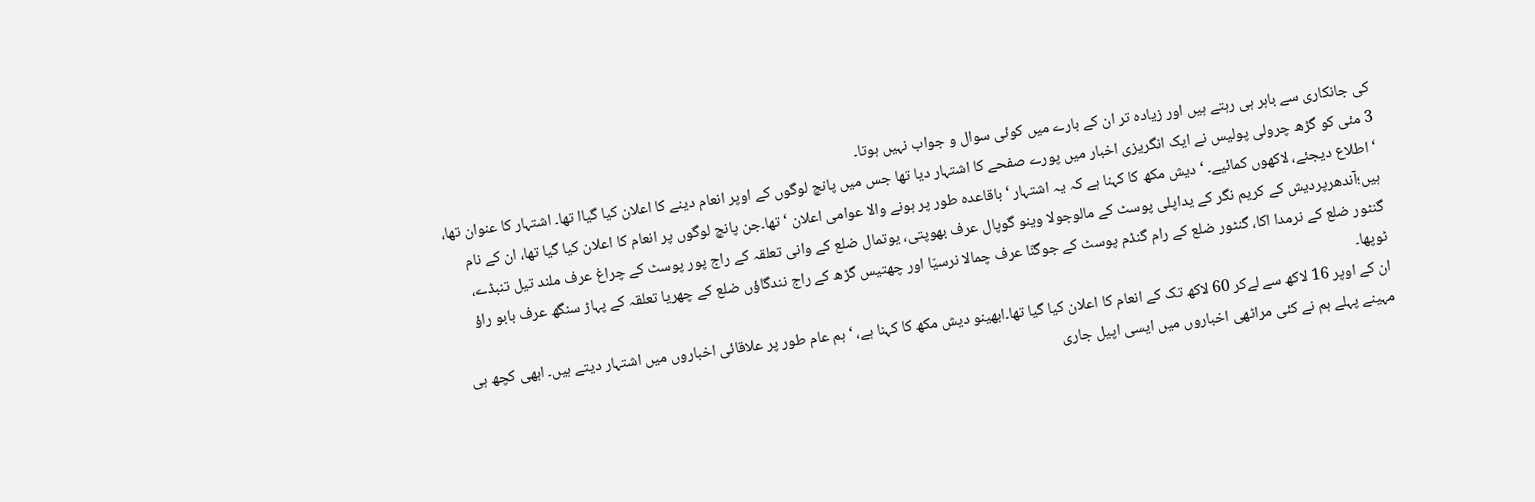کی جانکاری سے باہر ہی رہتے ہیں اور زیادہ تر ان کے بارے میں کوئی سوال و جواب نہیں ہوتا۔
3 مئی کو گڑھ چرولی پولیس نے ایک انگریزی اخبار میں پورے صفحے کا اشتہار دیا تھا جس میں پانچ لوگوں کے اوپر انعام دینے کا اعلان کیا گیاا تھا۔ اشتہار کا عنوان تھا، ‘ اطلاع دیجئے، لاکھوں کمائیے۔ ‘ دیش مکھ کا کہنا ہے کہ یہ اشتہار ‘ باقاعدہ طور پر ہونے والا عوامی اعلان ‘ تھا۔جن پانچ لوگوں پر انعام کا اعلان کیا گیا تھا، ان کے نام ہیں؛آندھرپردیش کے کریم نگر کے یداپلی پوسٹ کے مالوجولا وینو گوپال عرف بھوپتی، یوتمال ضلع کے وانی تعلقہ کے راج پور پوسٹ کے چراغ عرف ملند تیل تنبڈے، گنٹور ضلع کے نرمدا اکا، گنٹور ضلع کے رام گنڈم پوسٹ کے جوگنّا عرف چمالا نرسیّا اور چھتیس گڑھ کے راج نندگاؤں ضلع کے چھریا تعلقہ کے پہاڑ سنگھ عرف بابو راؤ ٹوپھا۔
ان کے اوپر 16 لاکھ سے لےکر 60 لاکھ تک کے انعام کا اعلان کیا گیا تھا۔ابھینو دیش مکھ کا کہنا ہے، ‘ ہم عام طور پر علاقائی اخباروں میں اشتہار دیتے ہیں۔ ابھی کچھ ہی مہینے پہلے ہم نے کئی مراٹھی اخباروں میں ایسی اپیل جاری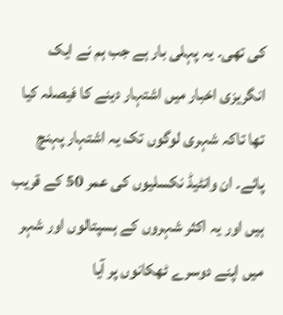کی تھی۔ یہ پہلی بار ہے جب ہم نے ایک انگریزی اخبار میں اشتہار دینے کا فیصلہ کیا تھا تاکہ شہری لوگوں تک یہ اشتہار پہنچ پائے۔ ان وانٹیڈ نکسلیوں کی عمر 50 کے قریب ہیں اور یہ اکثر شہروں کے ہسپتالوں اور شہر میں اپنے دوسرے ٹھکانوں پر آیا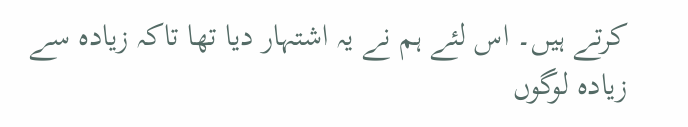کرتے ہیں۔ اس لئے ہم نے یہ اشتہار دیا تھا تاکہ زیادہ سے زیادہ لوگوں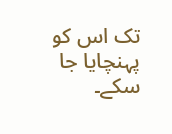تک اس کو پہنچایا جا سکے۔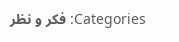Categories: فکر و نظر